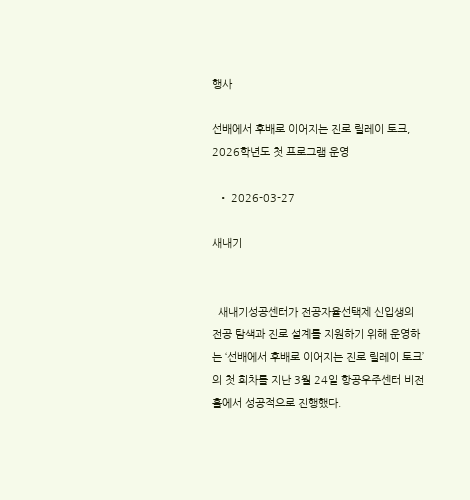행사

선배에서 후배로 이어지는 진로 릴레이 토크, 2026학년도 첫 프로그램 운영

  • 2026-03-27

새내기


  새내기성공센터가 전공자율선택제 신입생의 전공 탐색과 진로 설계를 지원하기 위해 운영하는 ‘선배에서 후배로 이어지는 진로 릴레이 토크’의 첫 회차를 지난 3월 24일 항공우주센터 비전홀에서 성공적으로 진행했다.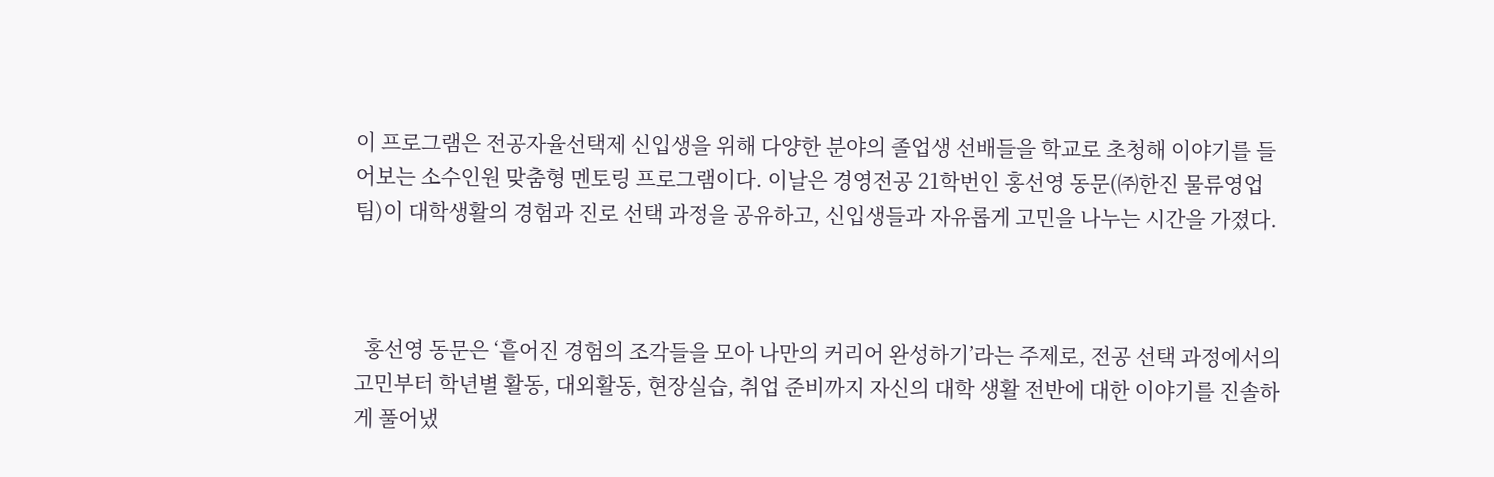이 프로그램은 전공자율선택제 신입생을 위해 다양한 분야의 졸업생 선배들을 학교로 초청해 이야기를 들어보는 소수인원 맞춤형 멘토링 프로그램이다. 이날은 경영전공 21학번인 홍선영 동문(㈜한진 물류영업팀)이 대학생활의 경험과 진로 선택 과정을 공유하고, 신입생들과 자유롭게 고민을 나누는 시간을 가졌다.



  홍선영 동문은 ‘흩어진 경험의 조각들을 모아 나만의 커리어 완성하기’라는 주제로, 전공 선택 과정에서의 고민부터 학년별 활동, 대외활동, 현장실습, 취업 준비까지 자신의 대학 생활 전반에 대한 이야기를 진솔하게 풀어냈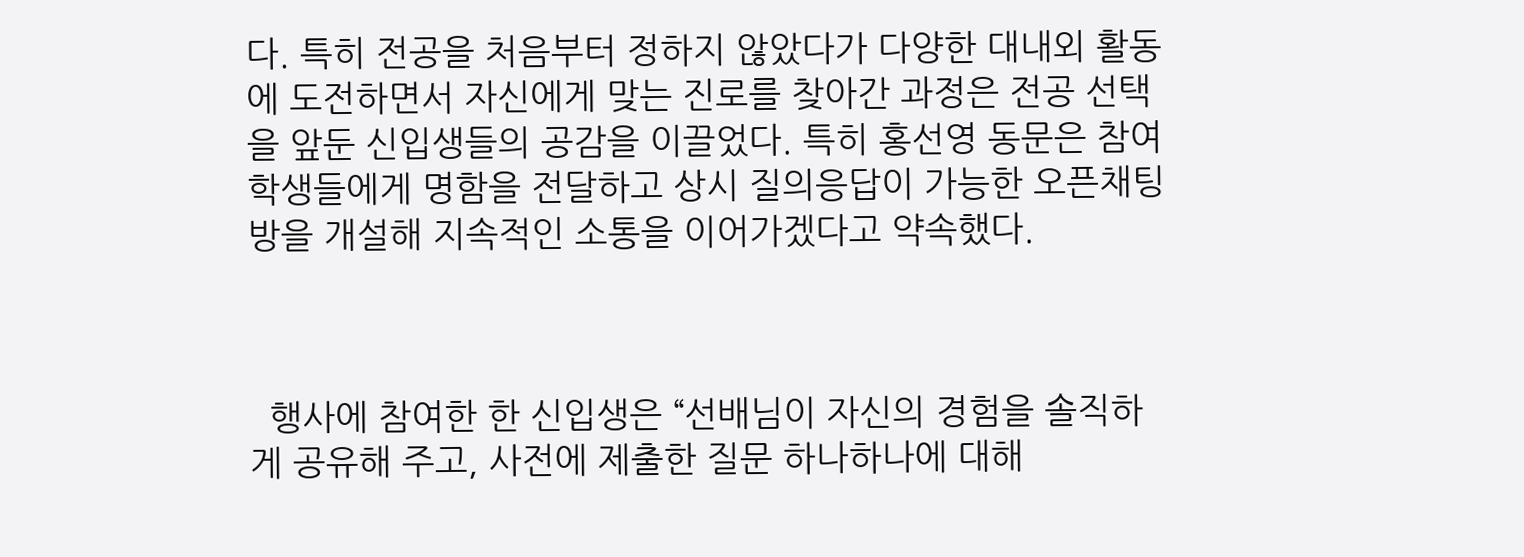다. 특히 전공을 처음부터 정하지 않았다가 다양한 대내외 활동에 도전하면서 자신에게 맞는 진로를 찾아간 과정은 전공 선택을 앞둔 신입생들의 공감을 이끌었다. 특히 홍선영 동문은 참여 학생들에게 명함을 전달하고 상시 질의응답이 가능한 오픈채팅방을 개설해 지속적인 소통을 이어가겠다고 약속했다.



  행사에 참여한 한 신입생은 “선배님이 자신의 경험을 솔직하게 공유해 주고, 사전에 제출한 질문 하나하나에 대해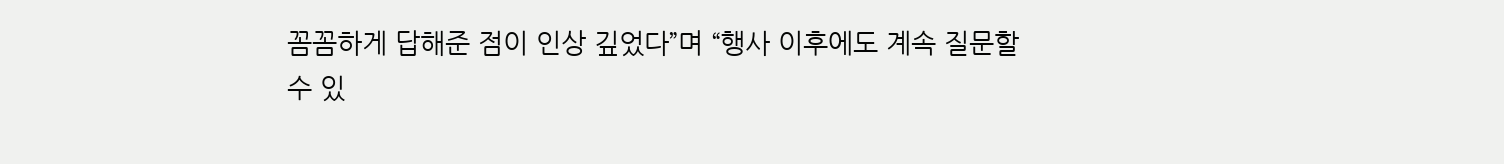꼼꼼하게 답해준 점이 인상 깊었다”며 “행사 이후에도 계속 질문할 수 있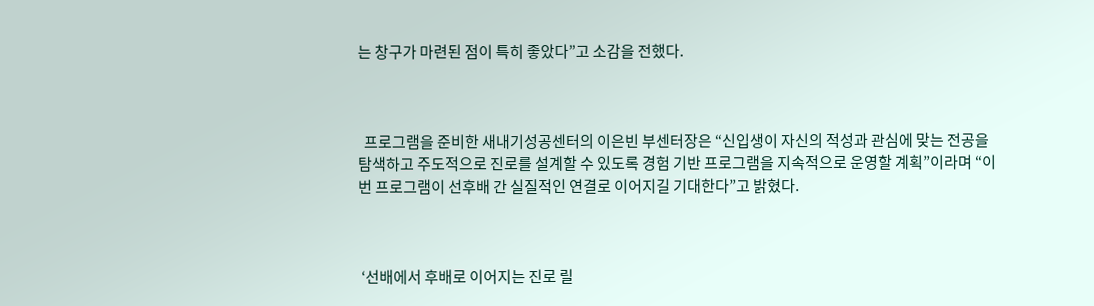는 창구가 마련된 점이 특히 좋았다”고 소감을 전했다.



  프로그램을 준비한 새내기성공센터의 이은빈 부센터장은 “신입생이 자신의 적성과 관심에 맞는 전공을 탐색하고 주도적으로 진로를 설계할 수 있도록 경험 기반 프로그램을 지속적으로 운영할 계획”이라며 “이번 프로그램이 선후배 간 실질적인 연결로 이어지길 기대한다”고 밝혔다.



 ‘선배에서 후배로 이어지는 진로 릴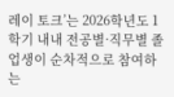레이 토크’는 2026학년도 1학기 내내 전공별·직무별 졸업생이 순차적으로 참여하는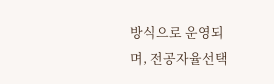방식으로 운영되며, 전공자율선택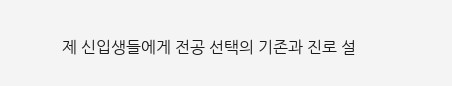제 신입생들에게 전공 선택의 기존과 진로 설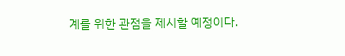계를 위한 관점을 제시할 예정이다.